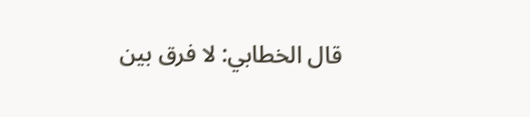قال الخطابي: لا فرق بين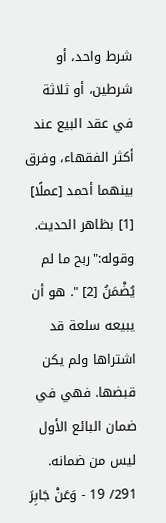شرط واحد، أو شرطين، أو ثلاثة في عقد البيع عند أكثر الفقهاء، وفرق بينهما أحمد [عملًا] [1] بظاهر الحديث.
وقوله:"ربح ما لم يُضْمَنُ [2] ". هو أن يبيعه سلعة قد اشتراها ولم يكن قبضها. فهي في ضمان البائع الأول ليس من ضمانه.
291/ 19 - وَعَنْ جَابِرَ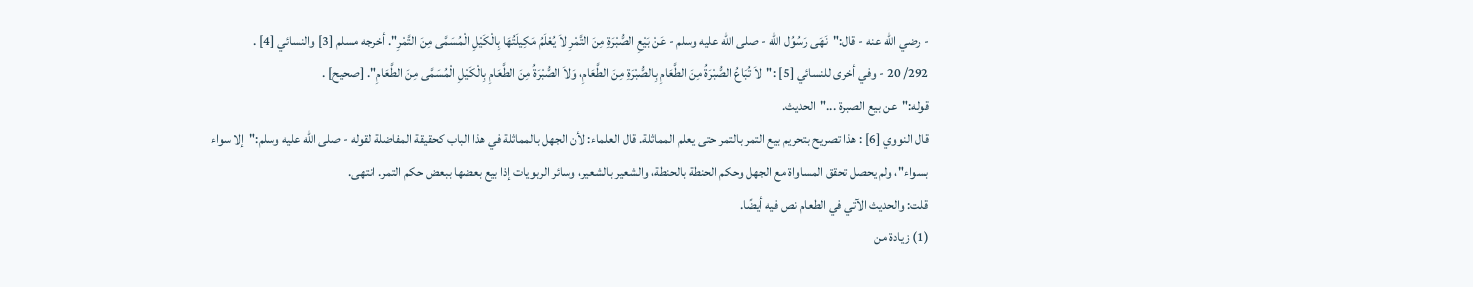- رضي الله عنه - قال:"نَهَى رَسُوُل الله - صلى الله عليه وسلم - عَنْ بَيْعِ الصُّبْرَةِ مِنَ التَّمْرِ لاَ يُعْلَمُ مَكِيلَتُهَا بِالْكَيْلِ الْمُسَمَّى مِنَ التَّمْرِ". أخرجه مسلم [3] والنسائي [4] .
292/ 20 - وفي أخرى للنسائي [5] :"لاَ تُبَاعُ الصُّبْرَةُ مِنَ الطَّعَامِ بِالصُّبْرَةِ مِنَ الطَّعَامِ، وَلاَ الصُّبْرَةُ مِنَ الطَّعَامِ بِالْكَيْلِ الْمُسَمَّى مِنَ الطَّعَامِ". [صحيح] .
قوله:"عن بيع الصبرة ..."الحديث.
قال النووي [6] : هذا تصريح بتحريم بيع التمر بالتمر حتى يعلم المماثلة. قال العلماء: لأن الجهل بالمماثلة في هذا الباب كحقيقة المفاضلة لقوله - صلى الله عليه وسلم:"إلا سواء بسواء"، ولم يحصل تحقق المساواة مع الجهل وحكم الحنطة بالحنطة، والشعير بالشعير، وسائر الربويات إذا بيع بعضها ببعض حكم التمر. انتهى.
قلت: والحديث الآتي في الطعام نص فيه أيضًا.
(1) زيادة من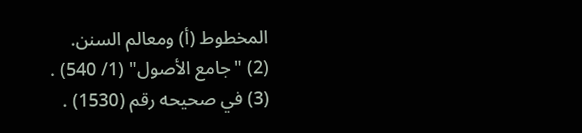المخطوط (أ) ومعالم السنن.
(2) "جامع الأصول" (1/ 540) .
(3) في صحيحه رقم (1530) .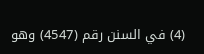(4) في السنن رقم (4547) وهو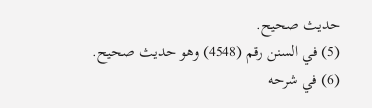حديث صحيح.
(5) في السنن رقم (4548) وهو حديث صحيح.
(6) في شرحه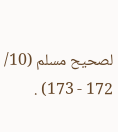لصحيح مسلم (10/ 172 - 173) .